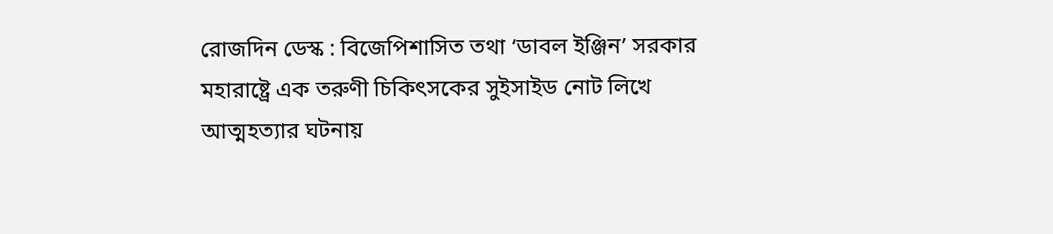রোজদিন ডেস্ক : বিজেপিশাসিত তথা ‘ডাবল ইঞ্জিন’ সরকার মহারাষ্ট্রে এক তরুণী চিকিৎসকের সুইসাইড নোট লিখে আত্মহত্যার ঘটনায়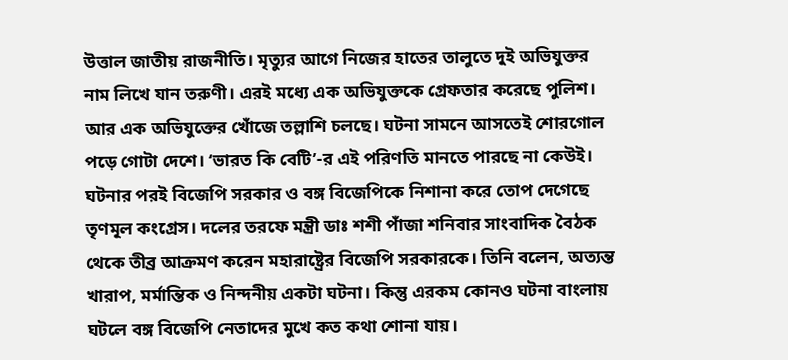উত্তাল জাতীয় রাজনীতি। মৃত্যুর আগে নিজের হাতের তালুতে দুই অভিযুক্তর নাম লিখে যান তরুণী। এরই মধ্যে এক অভিযুক্তকে গ্রেফতার করেছে পুলিশ। আর এক অভিযুক্তের খোঁজে তল্লাশি চলছে। ঘটনা সামনে আসতেই শোরগোল পড়ে গোটা দেশে। ‘ভারত কি বেটি’-র এই পরিণতি মানতে পারছে না কেউই। ঘটনার পরই বিজেপি সরকার ও বঙ্গ বিজেপিকে নিশানা করে তোপ দেগেছে তৃণমূল কংগ্রেস। দলের তরফে মন্ত্রী ডাঃ শশী পাঁজা শনিবার সাংবাদিক বৈঠক থেকে তীব্র আক্রমণ করেন মহারাষ্ট্রের বিজেপি সরকারকে। তিনি বলেন, অত্যন্ত খারাপ, মর্মান্তিক ও নিন্দনীয় একটা ঘটনা। কিন্তু এরকম কোনও ঘটনা বাংলায় ঘটলে বঙ্গ বিজেপি নেতাদের মুখে কত কথা শোনা যায়।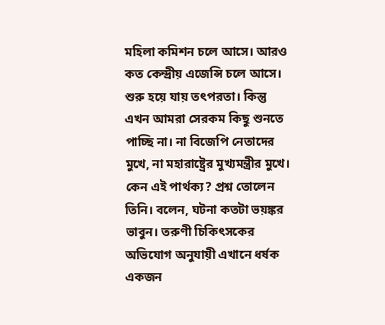মহিলা কমিশন চলে আসে। আরও কত কেন্দ্রীয় এজেন্সি চলে আসে। শুরু হয়ে যায় তৎপরতা। কিন্তু এখন আমরা সেরকম কিছু শুনতে পাচ্ছি না। না বিজেপি নেতাদের মুখে, না মহারাষ্ট্রের মুখ্যমন্ত্রীর মুখে। কেন এই পার্থক্য? প্রশ্ন তোলেন তিনি। বলেন, ঘটনা কতটা ভয়ঙ্কর ভাবুন। তরুণী চিকিৎসকের অভিযোগ অনুযায়ী এখানে ধর্ষক একজন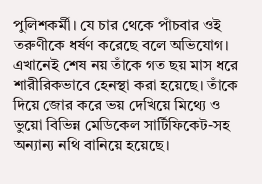পুলিশকর্মী। যে চার থেকে পাঁচবার ওই তরুণীকে ধর্ষণ করেছে বলে অভিযোগ। এখানেই শেষ নয় তাঁকে গত ছয় মাস ধরে শারীরিকভাবে হেনস্থা করা হয়েছে। তাঁকে দিয়ে জোর করে ভয় দেখিয়ে মিথ্যে ও ভুয়ো বিভিন্ন মেডিকেল সার্টিফিকেট-সহ অন্যান্য নথি বানিয়ে হয়েছে।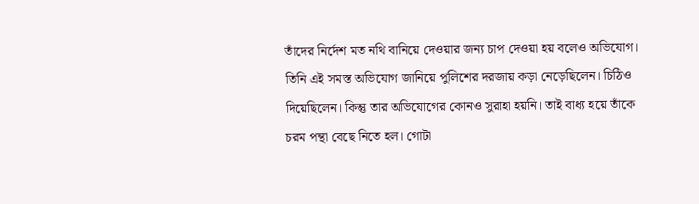তাঁদের নির্দেশ মত নথি বানিয়ে দেওয়ার জন্য চাপ দেওয়া হয় বলেও অভিযোগ। তিনি এই সমস্ত অভিযোগ জানিয়ে পুলিশের দরজায় কড়া নেড়েছিলেন। চিঠিও দিয়েছিলেন। কিন্তু তার অভিযোগের কোনও সুরাহা হয়নি। তাই বাধ্য হয়ে তাঁকে চরম পন্থা বেছে নিতে হল। গোটা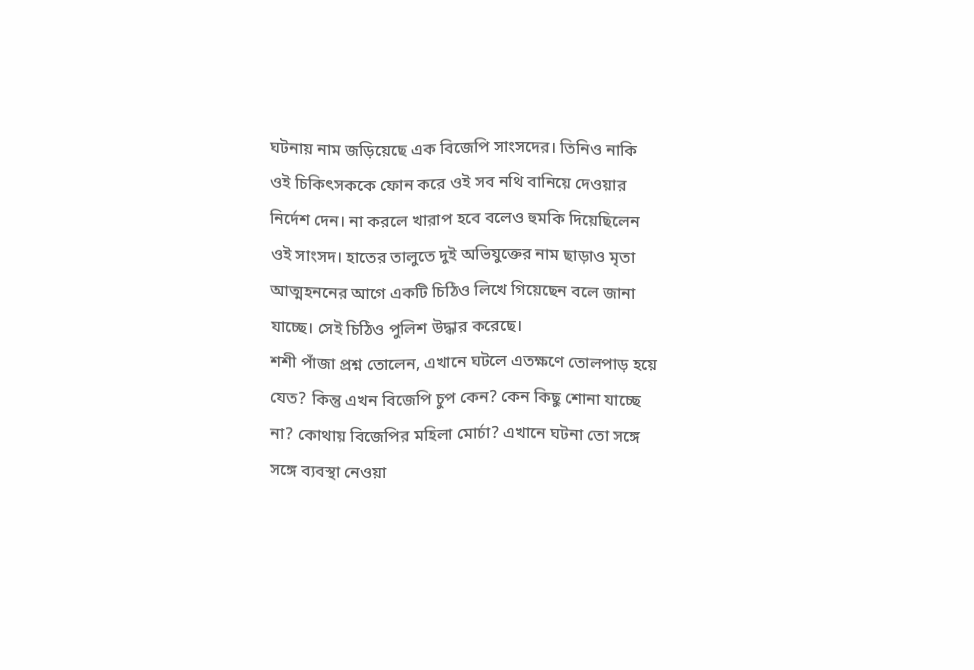ঘটনায় নাম জড়িয়েছে এক বিজেপি সাংসদের। তিনিও নাকি ওই চিকিৎসককে ফোন করে ওই সব নথি বানিয়ে দেওয়ার নির্দেশ দেন। না করলে খারাপ হবে বলেও হুমকি দিয়েছিলেন ওই সাংসদ। হাতের তালুতে দুই অভিযুক্তের নাম ছাড়াও মৃতা আত্মহননের আগে একটি চিঠিও লিখে গিয়েছেন বলে জানা যাচ্ছে। সেই চিঠিও পুলিশ উদ্ধার করেছে।
শশী পাঁজা প্রশ্ন তোলেন, এখানে ঘটলে এতক্ষণে তোলপাড় হয়ে যেত? কিন্তু এখন বিজেপি চুপ কেন? কেন কিছু শোনা যাচ্ছে না? কোথায় বিজেপির মহিলা মোর্চা? এখানে ঘটনা তো সঙ্গে সঙ্গে ব্যবস্থা নেওয়া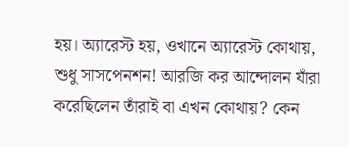হয়। অ্যারেস্ট হয়, ওখানে অ্যারেস্ট কোথায়, শুধু সাসপেনশন! আরজি কর আন্দোলন যাঁরা করেছিলেন তাঁরাই বা এখন কোথায়? কেন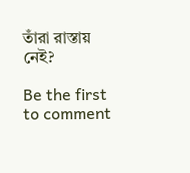তাঁরা রাস্তায় নেই?

Be the first to comment